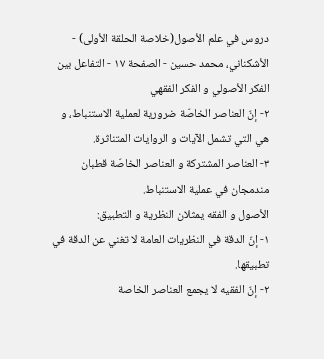دروس في علم الأصول(خلاصة الحلقة الأولى) - الأشكناني، محمد حسين - الصفحة ١٧ - التفاعل بين الفكر الأصولي و الفكر الفقهي
٢- إنّ العناصر الخاصّة ضرورية لعملية الاستنباط، و هي التي تشمل الآيات و الروايات المتناثرة.
٣- العناصر المشتركة و العناصر الخاصّة قطبان مندمجان في عملية الاستنباط.
الأصول و الفقه يمثلان النظرية و التطبيق:
١- إنّ الدقة في النظريات العامة لا تغني عن الدقة في تطبيقها.
٢- إنّ الفقيه لا يجمع العناصر الخاصة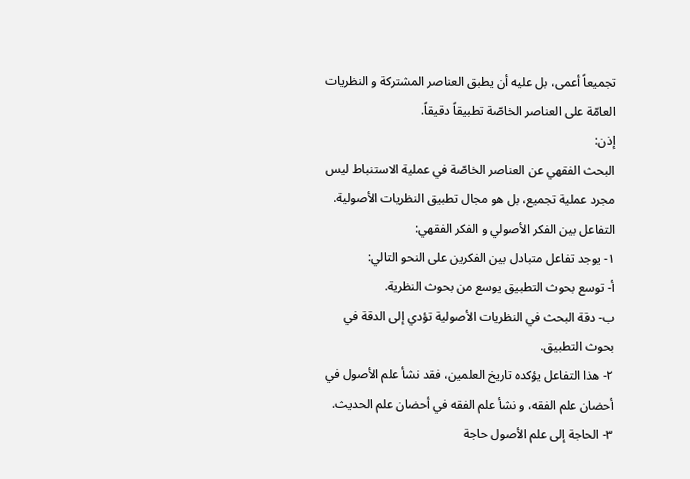تجميعاً أعمى، بل عليه أن يطبق العناصر المشتركة و النظريات العامّة على العناصر الخاصّة تطبيقاً دقيقاً.
إذن:
البحث الفقهي عن العناصر الخاصّة في عملية الاستنباط ليس مجرد عملية تجميع، بل هو مجال تطبيق النظريات الأصولية.
التفاعل بين الفكر الأصولي و الفكر الفقهي:
١- يوجد تفاعل متبادل بين الفكرين على النحو التالي:
أ- توسع بحوث التطبيق يوسع من بحوث النظرية.
ب- دقة البحث في النظريات الأصولية تؤدي إلى الدقة في بحوث التطبيق.
٢- هذا التفاعل يؤكده تاريخ العلمين، فقد نشأ علم الأصول في أحضان علم الفقه، و نشأ علم الفقه في أحضان علم الحديث.
٣- الحاجة إلى علم الأصول حاجة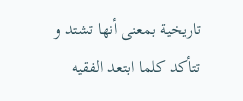تاريخية بمعنى أنها تشتد و تتأكد كلما ابتعد الفقيه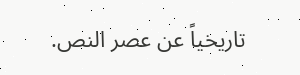تاريخياً عن عصر النص.